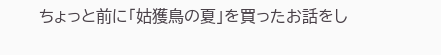ちょっと前に「姑獲鳥の夏」を買ったお話をし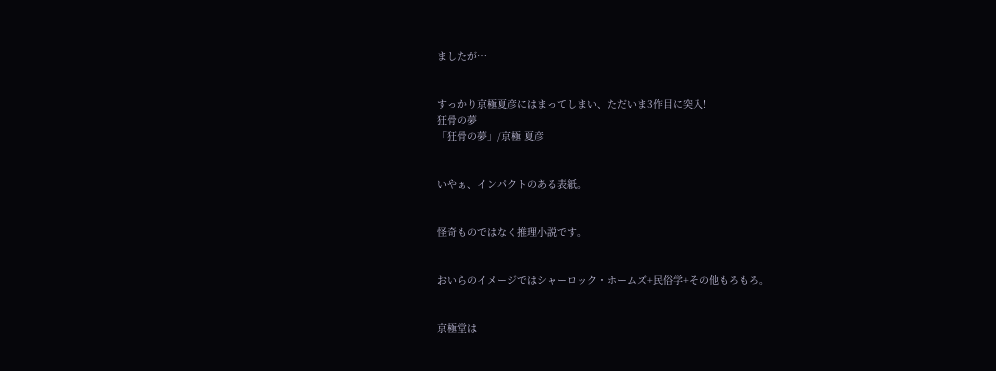ましたが…


すっかり京極夏彦にはまってしまい、ただいま3作目に突入!
狂骨の夢
「狂骨の夢」/京極 夏彦


いやぁ、インパクトのある表紙。


怪奇ものではなく推理小説です。


おいらのイメージではシャーロック・ホームズ+民俗学+その他もろもろ。


京極堂は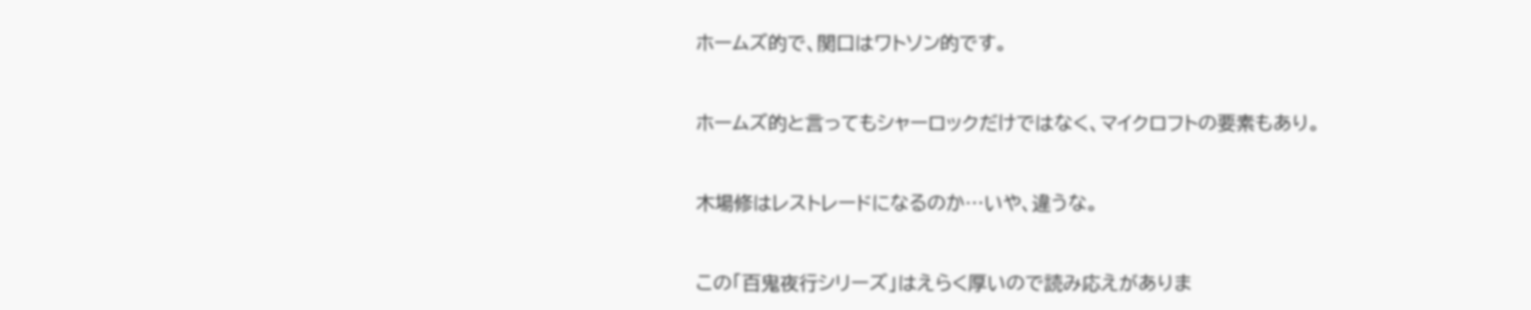ホームズ的で、関口はワトソン的です。


ホームズ的と言ってもシャーロックだけではなく、マイクロフトの要素もあり。


木場修はレストレードになるのか…いや、違うな。


この「百鬼夜行シリーズ」はえらく厚いので読み応えがありま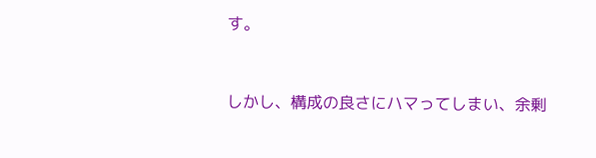す。


しかし、構成の良さにハマってしまい、余剰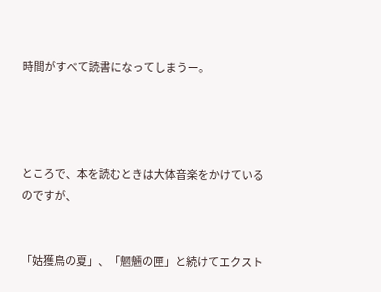時間がすべて読書になってしまうー。




ところで、本を読むときは大体音楽をかけているのですが、


「姑獲鳥の夏」、「魍魎の匣」と続けてエクスト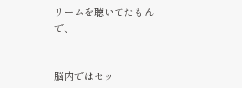リームを聴いてたもんで、


脳内ではセッ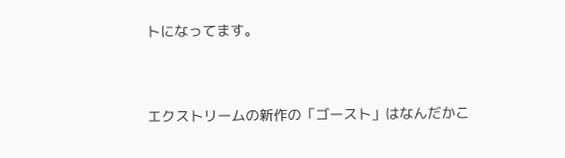トになってます。


エクストリームの新作の「ゴースト」はなんだかこ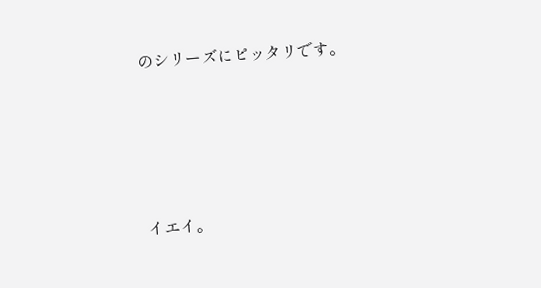のシリーズにピッタリです。






イエイ。